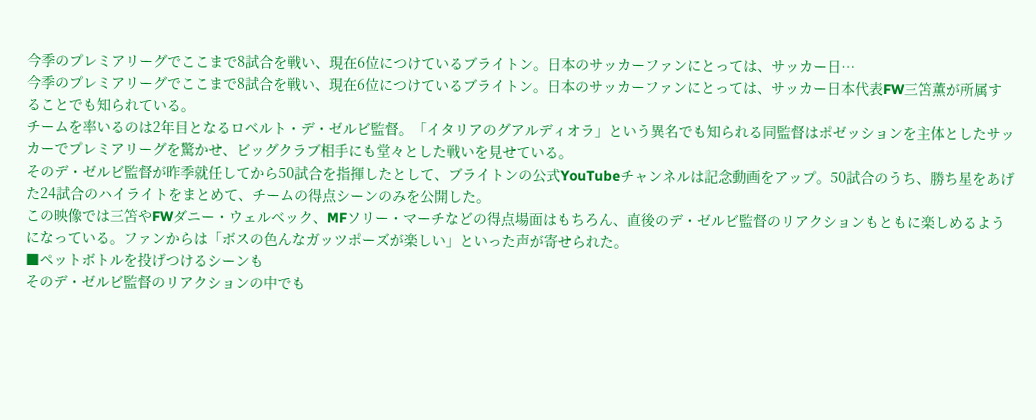今季のプレミアリーグでここまで8試合を戦い、現在6位につけているブライトン。日本のサッカーファンにとっては、サッカー日…
今季のプレミアリーグでここまで8試合を戦い、現在6位につけているブライトン。日本のサッカーファンにとっては、サッカー日本代表FW三笘薫が所属することでも知られている。
チームを率いるのは2年目となるロベルト・デ・ゼルビ監督。「イタリアのグアルディオラ」という異名でも知られる同監督はポゼッションを主体としたサッカーでプレミアリーグを驚かせ、ビッグクラブ相手にも堂々とした戦いを見せている。
そのデ・ゼルビ監督が昨季就任してから50試合を指揮したとして、ブライトンの公式YouTubeチャンネルは記念動画をアップ。50試合のうち、勝ち星をあげた24試合のハイライトをまとめて、チームの得点シーンのみを公開した。
この映像では三笘やFWダニー・ウェルベック、MFソリー・マーチなどの得点場面はもちろん、直後のデ・ゼルビ監督のリアクションもともに楽しめるようになっている。ファンからは「ボスの色んなガッツポーズが楽しい」といった声が寄せられた。
■ペットボトルを投げつけるシーンも
そのデ・ゼルビ監督のリアクションの中でも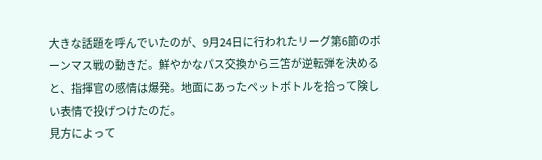大きな話題を呼んでいたのが、9月24日に行われたリーグ第6節のボーンマス戦の動きだ。鮮やかなパス交換から三笘が逆転弾を決めると、指揮官の感情は爆発。地面にあったペットボトルを拾って険しい表情で投げつけたのだ。
見方によって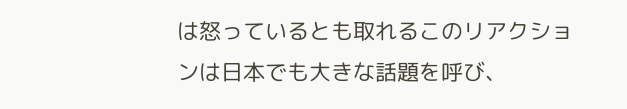は怒っているとも取れるこのリアクションは日本でも大きな話題を呼び、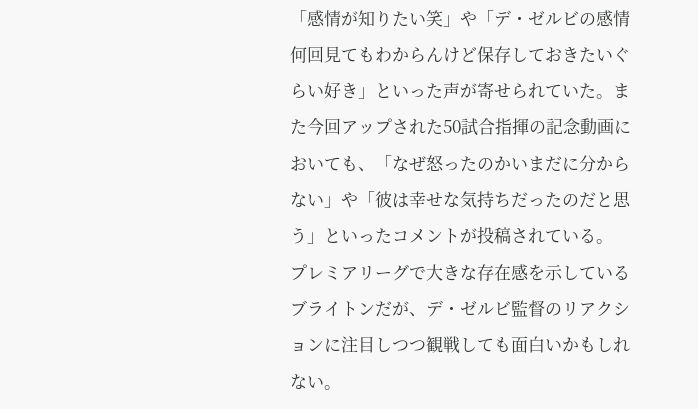「感情が知りたい笑」や「デ・ゼルビの感情何回見てもわからんけど保存しておきたいぐらい好き」といった声が寄せられていた。また今回アップされた50試合指揮の記念動画においても、「なぜ怒ったのかいまだに分からない」や「彼は幸せな気持ちだったのだと思う」といったコメントが投稿されている。
プレミアリーグで大きな存在感を示しているブライトンだが、デ・ゼルビ監督のリアクションに注目しつつ観戦しても面白いかもしれない。